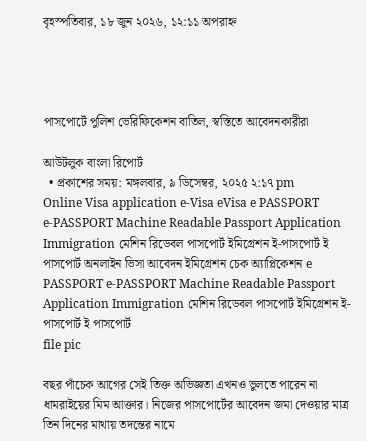বৃহস্পতিবার, ১৮ জুন ২০২৬, ১২:১১ অপরাহ্ন




পাসপোর্টে পুলিশ ভেরিফিকেশন বাতিল, স্বস্তিতে আবেদনকারীরা

আউটলুক বাংলা রিপোর্ট
  • প্রকাশের সময়: মঙ্গলবার, ৯ ডিসেম্বর, ২০২৫ ২:১৭ pm
Online Visa application e-Visa eVisa e PASSPORT e‑PASSPORT Machine Readable Passport Application Immigration মেশিন রিডেবল পাসপোর্ট ইমিগ্রেশন ই-পাসপোর্ট ই পাসপোর্ট অনলাইন ভিসা আবেদন ইমিগ্রেশন চেক অ্যাপ্লিকেশন e PASSPORT e‑PASSPORT Machine Readable Passport Application Immigration মেশিন রিডেবল পাসপোর্ট ইমিগ্রেশন ই-পাসপোর্ট ই পাসপোর্ট
file pic

বছর পাঁচেক আগের সেই তিক্ত অভিজ্ঞতা এখনও ভুলতে পারেন না ধামরাইয়ের মিম আক্তার। নিজের পাসপোর্টের আবেদন জমা দেওয়ার মাত্র তিন দিনের মাথায় তদন্তের নামে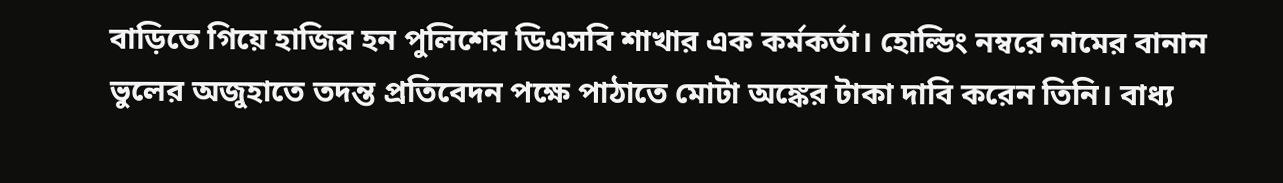বাড়িতে গিয়ে হাজির হন পুলিশের ডিএসবি শাখার এক কর্মকর্তা। হোল্ডিং নম্বরে নামের বানান ভুলের অজুহাতে তদন্ত প্রতিবেদন পক্ষে পাঠাতে মোটা অঙ্কের টাকা দাবি করেন তিনি। বাধ্য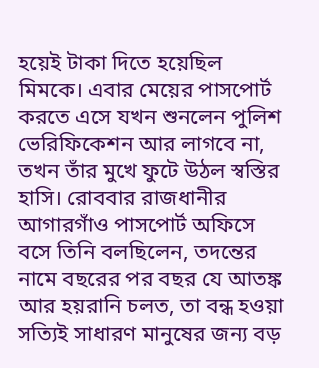হয়েই টাকা দিতে হয়েছিল মিমকে। এবার মেয়ের পাসপোর্ট করতে এসে যখন শুনলেন পুলিশ ভেরিফিকেশন আর লাগবে না, তখন তাঁর মুখে ফুটে উঠল স্বস্তির হাসি। রোববার রাজধানীর আগারগাঁও পাসপোর্ট অফিসে বসে তিনি বলছিলেন, তদন্তের নামে বছরের পর বছর যে আতঙ্ক আর হয়রানি চলত, তা বন্ধ হওয়া সত্যিই সাধারণ মানুষের জন্য বড়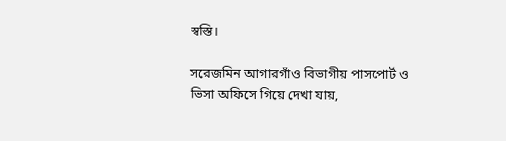স্বস্তি।

সরেজমিন আগারগাঁও বিভাগীয় পাসপোর্ট ও ভিসা অফিসে গিয়ে দেখা যায়,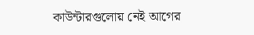কাউন্টারগুলোয় নেই আগের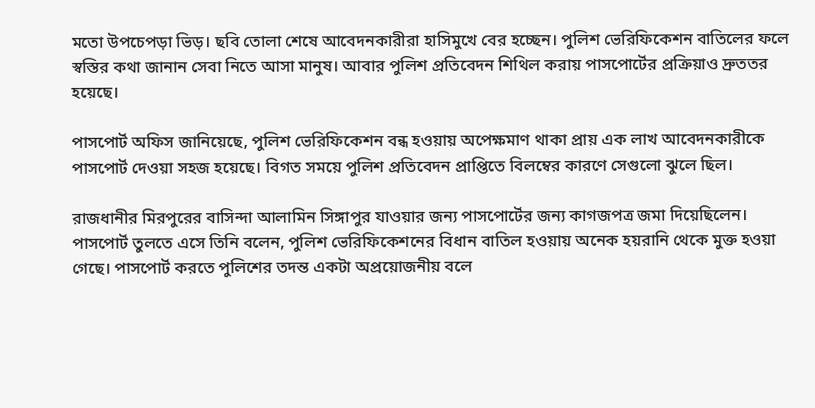মতো উপচেপড়া ভিড়। ছবি তোলা শেষে আবেদনকারীরা হাসিমুখে বের হচ্ছেন। পুলিশ ভেরিফিকেশন বাতিলের ফলে স্বস্তির কথা জানান সেবা নিতে আসা মানুষ। আবার পুলিশ প্রতিবেদন শিথিল করায় পাসপোর্টের প্রক্রিয়াও দ্রুততর হয়েছে।

পাসপোর্ট অফিস জানিয়েছে, পুলিশ ভেরিফিকেশন বন্ধ হওয়ায় অপেক্ষমাণ থাকা প্রায় এক লাখ আবেদনকারীকে পাসপোর্ট দেওয়া সহজ হয়েছে। বিগত সময়ে পুলিশ প্রতিবেদন প্রাপ্তিতে বিলম্বের কারণে সেগুলো ঝুলে ছিল।

রাজধানীর মিরপুরের বাসিন্দা আলামিন সিঙ্গাপুর যাওয়ার জন্য পাসপোর্টের জন্য কাগজপত্র জমা দিয়েছিলেন। পাসপোর্ট তুলতে এসে তিনি বলেন, পুলিশ ভেরিফিকেশনের বিধান বাতিল হওয়ায় অনেক হয়রানি থেকে মুক্ত হওয়া গেছে। পাসপোর্ট করতে পুলিশের তদন্ত একটা অপ্রয়োজনীয় বলে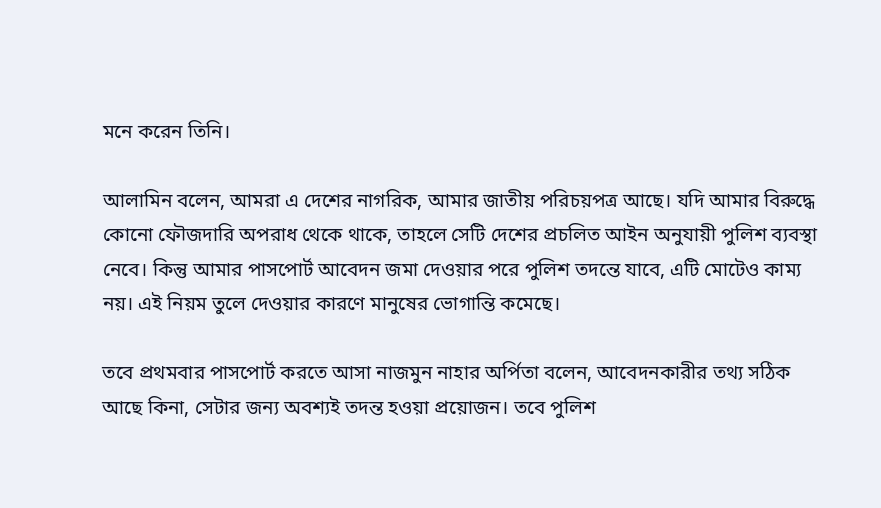মনে করেন তিনি।

আলামিন বলেন, আমরা এ দেশের নাগরিক, আমার জাতীয় পরিচয়পত্র আছে। যদি আমার বিরুদ্ধে কোনো ফৌজদারি অপরাধ থেকে থাকে, তাহলে সেটি দেশের প্রচলিত আইন অনুযায়ী পুলিশ ব্যবস্থা নেবে। কিন্তু আমার পাসপোর্ট আবেদন জমা দেওয়ার পরে পুলিশ তদন্তে যাবে, এটি মোটেও কাম্য নয়। এই নিয়ম তুলে দেওয়ার কারণে মানুষের ভোগান্তি কমেছে।

তবে প্রথমবার পাসপোর্ট করতে আসা নাজমুন নাহার অর্পিতা বলেন, আবেদনকারীর তথ্য সঠিক আছে কিনা, সেটার জন্য অবশ্যই তদন্ত হওয়া প্রয়োজন। তবে পুলিশ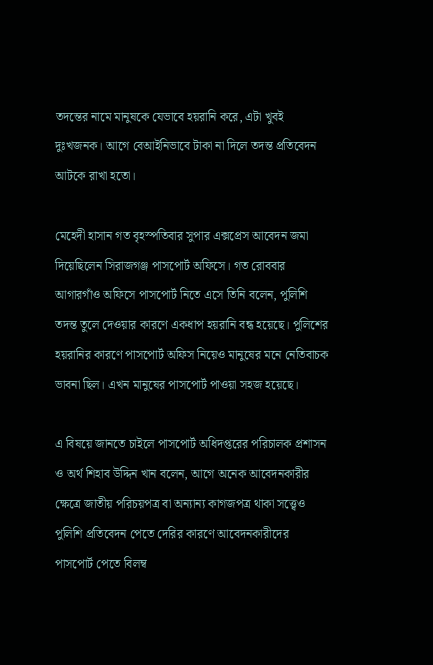তদন্তের নামে মানুষকে যেভাবে হয়রানি করে, এটা খুবই দুঃখজনক। আগে বেআইনিভাবে টাকা না দিলে তদন্ত প্রতিবেদন আটকে রাখা হতো।

মেহেদী হাসান গত বৃহস্পতিবার সুপার এক্সপ্রেস আবেদন জমা দিয়েছিলেন সিরাজগঞ্জ পাসপোর্ট অফিসে। গত রোববার আগারগাঁও অফিসে পাসপোর্ট নিতে এসে তিনি বলেন, পুলিশি তদন্ত তুলে দেওয়ার কারণে একধাপ হয়রানি বন্ধ হয়েছে। পুলিশের হয়রানির কারণে পাসপোর্ট অফিস নিয়েও মানুষের মনে নেতিবাচক ভাবনা ছিল। এখন মানুষের পাসপোর্ট পাওয়া সহজ হয়েছে।

এ বিষয়ে জানতে চাইলে পাসপোর্ট অধিদপ্তরের পরিচালক প্রশাসন ও অর্থ শিহাব উদ্দিন খান বলেন, আগে অনেক আবেদনকারীর ক্ষেত্রে জাতীয় পরিচয়পত্র বা অন্যান্য কাগজপত্র থাকা সত্ত্বেও পুলিশি প্রতিবেদন পেতে দেরির কারণে আবেদনকারীদের পাসপোর্ট পেতে বিলম্ব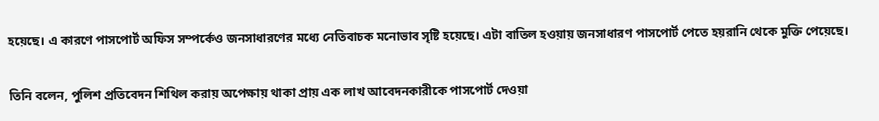হয়েছে। এ কারণে পাসপোর্ট অফিস সম্পর্কেও জনসাধারণের মধ্যে নেতিবাচক মনোভাব সৃষ্টি হয়েছে। এটা বাতিল হওয়ায় জনসাধারণ পাসপোর্ট পেতে হয়রানি থেকে মুক্তি পেয়েছে।

তিনি বলেন, পুলিশ প্রতিবেদন শিথিল করায় অপেক্ষায় থাকা প্রায় এক লাখ আবেদনকারীকে পাসপোর্ট দেওয়া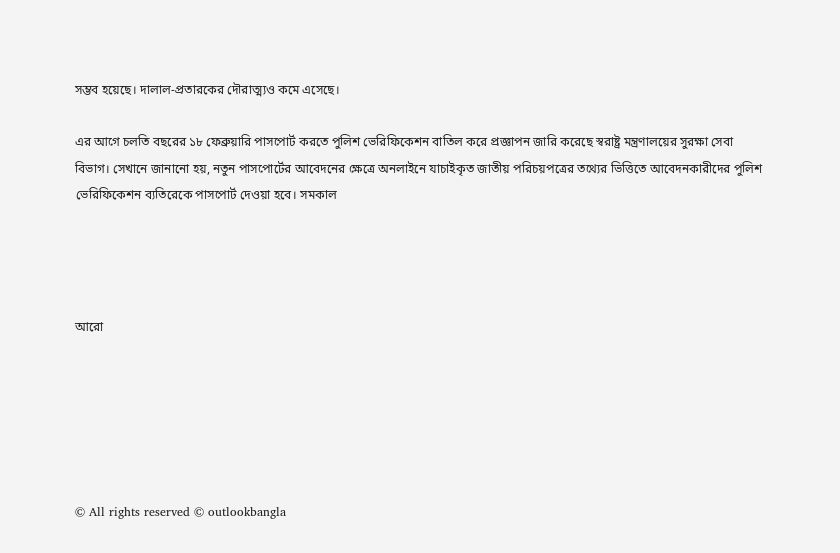সম্ভব হয়েছে। দালাল-প্রতারকের দৌরাত্ম্যও কমে এসেছে।

এর আগে চলতি বছরের ১৮ ফেব্রুয়ারি পাসপোর্ট করতে পুলিশ ভেরিফিকেশন বাতিল করে প্রজ্ঞাপন জারি করেছে স্বরাষ্ট্র মন্ত্রণালয়ের সুরক্ষা সেবা বিভাগ। সেখানে জানানো হয়, নতুন পাসপোর্টের আবেদনের ক্ষেত্রে অনলাইনে যাচাইকৃত জাতীয় পরিচয়পত্রের তথ্যের ভিত্তিতে আবেদনকারীদের পুলিশ ভেরিফিকেশন ব্যতিরেকে পাসপোর্ট দেওয়া হবে। সমকাল




আরো






© All rights reserved © outlookbangla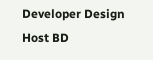Developer Design Host BD